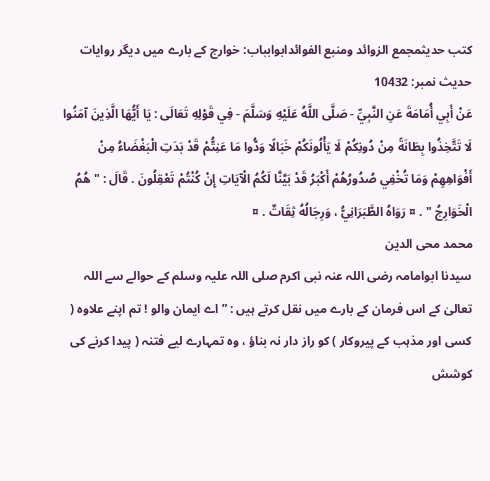کتب حدیثمجمع الزوائد ومنبع الفوائدابوابباب: خوارج کے بارے میں دیگر روایات
حدیث نمبر: 10432
عَنْ أَبِي أُمَامَةَ عَنِ النَّبِيِّ - صَلَّى اللَّهُ عَلَيْهِ وَسَلَّمَ - فِي قَوْلِهِ تَعَالَى : يَا أَيُّهَا الَّذِينَ آمَنُوا لَا تَتَّخِذُوا بِطَانَةً مِنْ دُونِكُمْ لَا يَأْلُونَكُمْ خَبَالًا وَدُّوا مَا عَنِتُّمْ قَدْ بَدَتِ الْبَغْضَاءُ مِنْ أَفْوَاهِهِمْ وَمَا تُخْفِي صُدُورُهُمْ أَكْبَرُ قَدْ بَيَّنَّا لَكُمُ الْآيَاتِ إِنْ كُنْتُمْ تَعْقِلُونَ . قَالَ : " هُمُ الْخَوَارِجُ " . ¤ رَوَاهُ الطَّبَرَانِيُّ ، وَرِجَالُهُ ثِقَاتٌ . ¤
محمد محی الدین
سیدنا ابوامامہ رضی اللہ عنہ نبی اکرم صلی اللہ علیہ وسلم کے حوالے سے اللہ تعالیٰ کے اس فرمان کے بارے میں نقل کرتے ہیں : ” اے ایمان والو ! تم اپنے علاوہ ( کسی اور مذہب کے پیروکار ) کو راز دار نہ بناؤ ، وہ تمہارے لیے فتنہ ( پیدا کرنے کی کوشش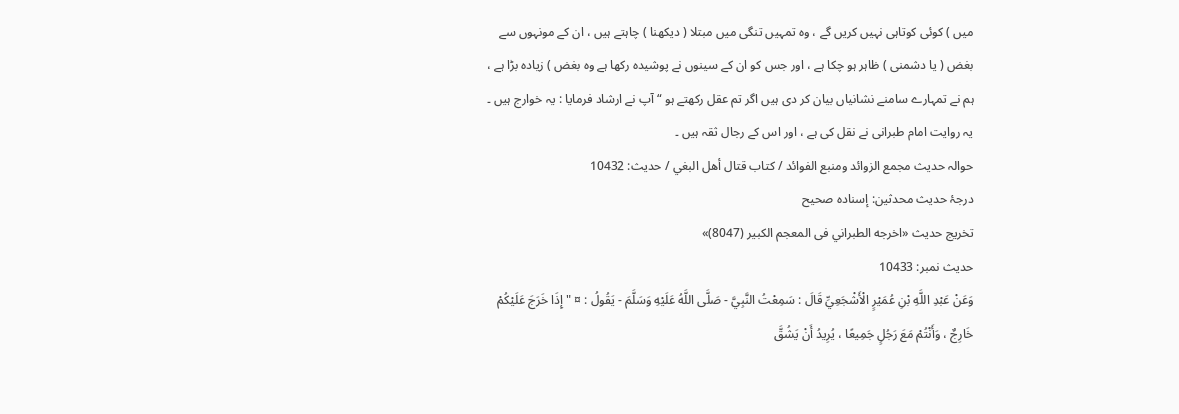میں ) کوئی کوتاہی نہیں کریں گے ، وہ تمہیں تنگی میں مبتلا ( دیکھنا ) چاہتے ہیں ، ان کے مونہوں سے بغض ( یا دشمنی ) ظاہر ہو چکا ہے ، اور جس کو ان کے سینوں نے پوشیدہ رکھا ہے وہ بغض ) زیادہ بڑا ہے ، ہم نے تمہارے سامنے نشانیاں بیان کر دی ہیں اگر تم عقل رکھتے ہو “ آپ نے ارشاد فرمایا : یہ خوارج ہیں ۔
یہ روایت امام طبرانی نے نقل کی ہے ، اور اس کے رجال ثقہ ہیں ۔
حوالہ حدیث مجمع الزوائد ومنبع الفوائد / كتاب قتال أهل البغي / حدیث: 10432
درجۂ حدیث محدثین: إسنادہ صحیح
تخریج حدیث «اخرجه الطبراني فى المعجم الكبير (8047)»
حدیث نمبر: 10433
وَعَنْ عَبْدِ اللَّهِ بْنِ عُمَيْرٍ الْأَشْجَعِيِّ قَالَ : سَمِعْتُ النَّبِيَّ - صَلَّى اللَّهُ عَلَيْهِ وَسَلَّمَ - يَقُولُ : ¤ " إِذَا خَرَجَ عَلَيْكُمْ خَارِجٌ ، وَأَنْتُمْ مَعَ رَجُلٍ جَمِيعًا ، يُرِيدُ أَنْ يَشُقَّ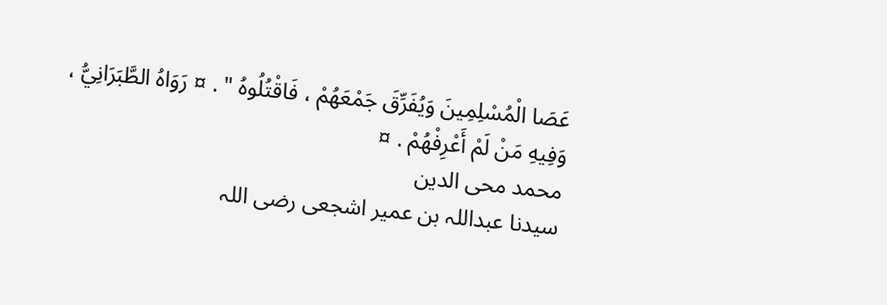عَصَا الْمُسْلِمِينَ وَيُفَرِّقَ جَمْعَهُمْ ، فَاقْتُلُوهُ " . ¤ رَوَاهُ الطَّبَرَانِيُّ ، وَفِيهِ مَنْ لَمْ أَعْرِفْهُمْ . ¤
محمد محی الدین
سیدنا عبداللہ بن عمیر اشجعی رضی اللہ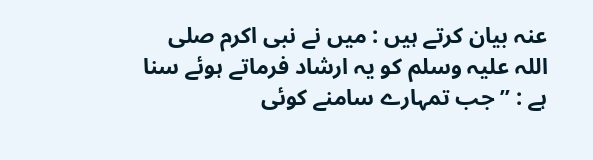عنہ بیان کرتے ہیں : میں نے نبی اکرم صلی اللہ علیہ وسلم کو یہ ارشاد فرماتے ہوئے سنا ہے : ” جب تمہارے سامنے کوئی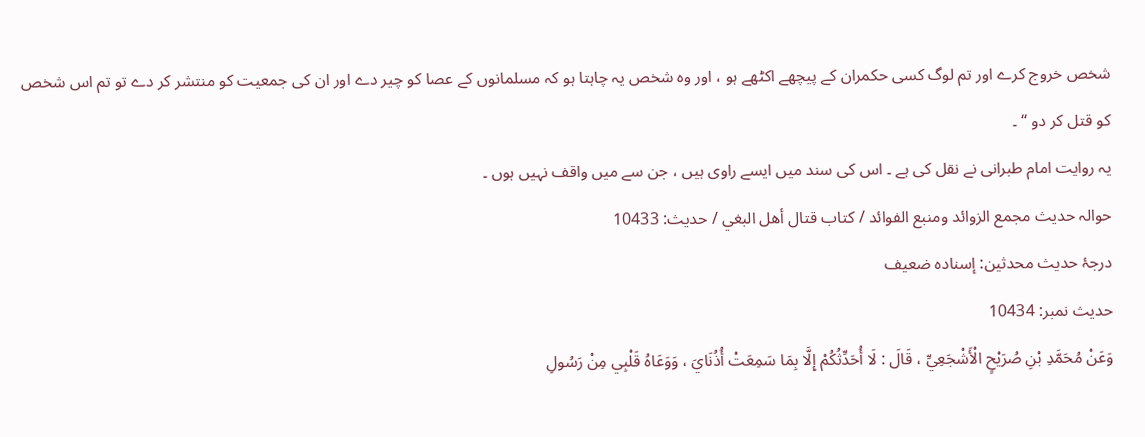شخص خروج کرے اور تم لوگ کسی حکمران کے پیچھے اکٹھے ہو ، اور وہ شخص یہ چاہتا ہو کہ مسلمانوں کے عصا کو چیر دے اور ان کی جمعیت کو منتشر کر دے تو تم اس شخص کو قتل کر دو “ ۔
یہ روایت امام طبرانی نے نقل کی ہے ۔ اس کی سند میں ایسے راوی ہیں ، جن سے میں واقف نہیں ہوں ۔
حوالہ حدیث مجمع الزوائد ومنبع الفوائد / كتاب قتال أهل البغي / حدیث: 10433
درجۂ حدیث محدثین: إسنادہ ضعیف
حدیث نمبر: 10434
وَعَنْ مُحَمَّدِ بْنِ صُرَيْحٍ الْأَشْجَعِيِّ ، قَالَ : لَا أُحَدِّثُكُمْ إِلَّا بِمَا سَمِعَتْ أُذُنَايَ ، وَوَعَاهُ قَلْبِي مِنْ رَسُولِ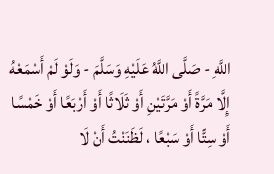اللَّهِ - صَلَّى اللَّهُ عَلَيْهِ وَسَلَّمَ - وَلَوْ لَمْ أَسْمَعْهُ إِلَّا مَرَّةً أَوْ مَرَّتَيْنِ أَوْ ثَلَاثًا أَوْ أَرْبَعًا أَوْ خَمْسًا أَوْ سِتًّا أَوْ سَبْعًا ، لَظَنَنْتُ أَنْ لَا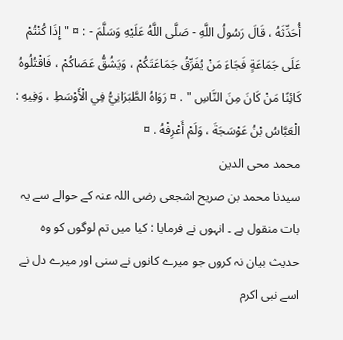أُحَدِّثَهُ ، قَالَ رَسُولُ اللَّهِ - صَلَّى اللَّهُ عَلَيْهِ وَسَلَّمَ - : ¤ " إِذَا كُنْتُمْ عَلَى جَمَاعَةٍ فَجَاءَ مَنْ يُفَرِّقُ جَمَاعَتَكُمْ ، وَيَشُقُّ عَصَاكُمْ ، فَاقْتُلُوهُ كَائِنًا مَنْ كَانَ مِنَ النَّاسِ " . ¤ رَوَاهُ الطَّبَرَانِيُّ فِي الْأَوْسَطِ ، وَفِيهِ : الْعَبَّاسُ بْنُ عَوْسَجَةَ ، وَلَمْ أَعْرِفْهُ . ¤
محمد محی الدین
سیدنا محمد بن صریح اشجعی رضی اللہ عنہ کے حوالے سے یہ بات منقول ہے ۔ انہوں نے فرمایا : کیا میں تم لوگوں کو وہ حدیث بیان نہ کروں جو میرے کانوں نے سنی اور میرے دل نے اسے نبی اکرم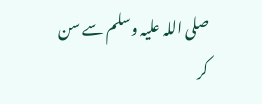صلی اللہ علیہ وسلم سے سن کر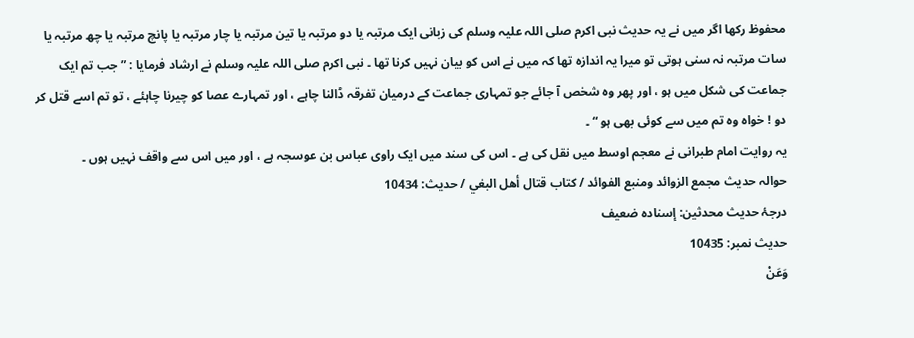محفوظ رکھا اگر میں نے یہ حدیث نبی اکرم صلی اللہ علیہ وسلم کی زبانی ایک مرتبہ یا دو مرتبہ یا تین مرتبہ یا چار مرتبہ یا پانچ مرتبہ یا چھ مرتبہ یا سات مرتبہ نہ سنی ہوتی تو میرا یہ اندازہ تھا کہ میں نے اس کو بیان نہیں کرنا تھا ۔ نبی اکرم صلی اللہ علیہ وسلم نے ارشاد فرمایا : ” جب تم ایک جماعت کی شکل میں ہو ، اور پھر وہ شخص آ جائے جو تمہاری جماعت کے درمیان تفرقہ ڈالنا چاہے ، اور تمہارے عصا کو چیرنا چاہئے ، تو تم اسے قتل کر دو ! خواہ وہ تم میں سے کوئی بھی ہو “ ۔
یہ روایت امام طبرانی نے معجم اوسط میں نقل کی ہے ۔ اس کی سند میں ایک راوی عباس بن عوسجہ ہے ، اور میں اس سے واقف نہیں ہوں ۔
حوالہ حدیث مجمع الزوائد ومنبع الفوائد / كتاب قتال أهل البغي / حدیث: 10434
درجۂ حدیث محدثین: إسنادہ ضعیف
حدیث نمبر: 10435
وَعَنْ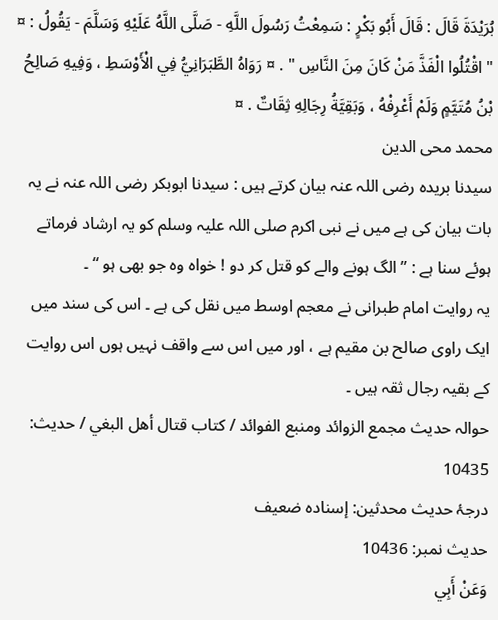بُرَيْدَةَ قَالَ : قَالَ أَبُو بَكْرٍ : سَمِعْتُ رَسُولَ اللَّهِ - صَلَّى اللَّهُ عَلَيْهِ وَسَلَّمَ - يَقُولُ : ¤ " اقْتُلُوا الْفَذَّ مَنْ كَانَ مِنَ النَّاسِ " . ¤ رَوَاهُ الطَّبَرَانِيُّ فِي الْأَوْسَطِ ، وَفِيهِ صَالِحُ بْنُ مُتَيَّمٍ وَلَمْ أَعْرِفْهُ ، وَبَقِيَّةُ رِجَالِهِ ثِقَاتٌ . ¤
محمد محی الدین
سیدنا بریدہ رضی اللہ عنہ بیان کرتے ہیں : سیدنا ابوبکر رضی اللہ عنہ نے یہ بات بیان کی ہے میں نے نبی اکرم صلی اللہ علیہ وسلم کو یہ ارشاد فرماتے ہوئے سنا ہے : ” الگ ہونے والے کو قتل کر دو ! خواہ وہ جو بھی ہو “ ۔
یہ روایت امام طبرانی نے معجم اوسط میں نقل کی ہے ۔ اس کی سند میں ایک راوی صالح بن مقیم ہے ، اور میں اس سے واقف نہیں ہوں اس روایت کے بقیہ رجال ثقہ ہیں ۔
حوالہ حدیث مجمع الزوائد ومنبع الفوائد / كتاب قتال أهل البغي / حدیث: 10435
درجۂ حدیث محدثین: إسنادہ ضعیف
حدیث نمبر: 10436
وَعَنْ أَبِي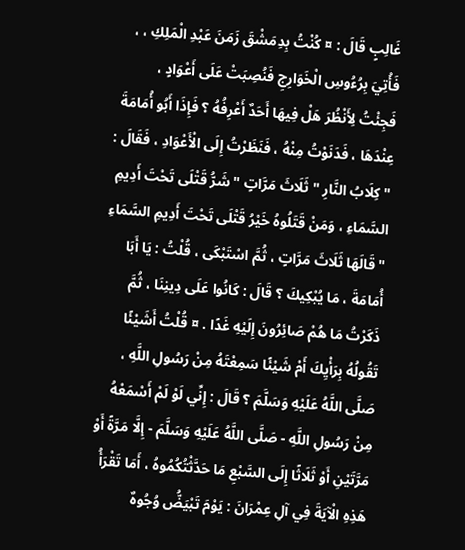غَالِبٍ قَالَ : ¤ كُنْتُ بِدِمَشْقَ زَمَنَ عَبْدِ الْمَلِكِ ، ، فَأُتِيَ بِرُءُوسِ الْخَوَارِجِ فَنُصِبَتْ عَلَى أَعْوَادٍ ، فَجِئْتُ لِأَنْظُرَ هَلْ فِيهَا أَحَدٌ أَعْرِفُهُ ؟ فَإِذَا أَبُو أُمَامَةَ عِنْدَهَا ، فَدَنَوْتُ مِنْهُ ، فَنَظَرْتُ إِلَى الْأَعْوَادِ ، فَقَالَ : " كِلَابُ النَّارِ " ثَلَاثَ مَرَّاتٍ " شَرُّ قَتْلَى تَحْتَ أَدِيمِ السَّمَاءِ ، وَمَنْ قَتَلُوهُ خَيْرُ قَتْلَى تَحْتَ أَدِيمِ السَّمَاءِ " قَالَهَا ثَلَاثَ مَرَّاتٍ ، ثُمَّ اسْتَبْكَى ، قُلْتُ : يَا أَبَا أُمَامَةَ ، مَا يُبْكِيكَ ؟ قَالَ : كَانُوا عَلَى دِينِنَا ، ثُمَّ ذَكَرْتُ مَا هُمْ صَائِرُونَ إِلَيْهِ غَدًا . ¤ قُلْتُ أَشَيْئًا تَقُولُهُ بِرَأْيِكَ أَمْ شَيْئًا سَمِعْتَهُ مِنْ رَسُولِ اللَّهِ ، صَلَّى اللَّهُ عَلَيْهِ وَسَلَّمَ ؟ قَالَ : إِنِّي لَوْ لَمْ أَسْمَعْهُ مِنْ رَسُولِ اللَّهِ - صَلَّى اللَّهُ عَلَيْهِ وَسَلَّمَ - إِلَّا مَرَّةً أَوْ مَرَّتَيْنِ أَوْ ثَلَاثًا إِلَى السَّبْعِ مَا حَدَّثْتُكُمُوهُ ، أَمَا تَقْرَأُ هَذِهِ الْآيَةَ فِي آلِ عِمْرَانَ : يَوْمَ تَبْيَضُّ وُجُوهٌ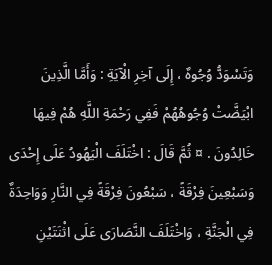وَتَسْوَدُّ وُجُوهٌ ، إِلَى آخِرِ الْآيَةِ : وَأَمَّا الَّذِينَ ابْيَضَّتْ وُجُوهُهُمْ فَفِي رَحْمَةِ اللَّهِ هُمْ فِيهَا خَالِدُونَ . ¤ ثُمَّ قَالَ : اخْتَلَفَ الْيَهُودُ عَلَى إِحْدَى وَسَبْعِينَ فِرْقَةً ، سَبْعُونَ فِرْقَةً فِي النَّارِ وَوَاحِدَةٌ فِي الْجَنَّةِ ، وَاخْتَلَفَ النَّصَارَى عَلَى اثْنَتَيْنِ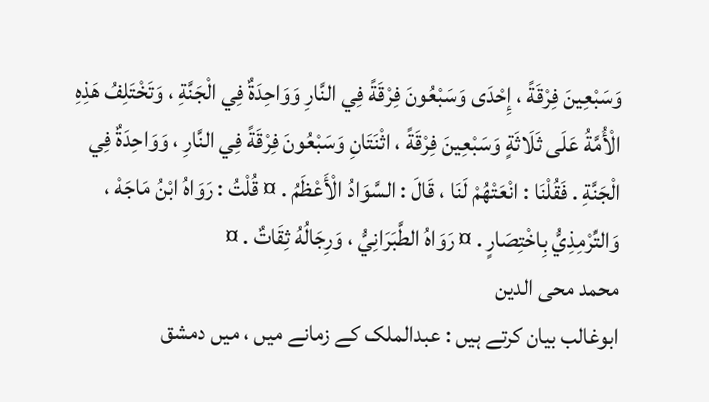وَسَبْعِينَ فِرْقَةً ، إِحْدَى وَسَبْعُونَ فِرْقَةً فِي النَّارِ وَوَاحِدَةٌ فِي الْجَنَّةِ ، وَتَخْتَلِفُ هَذِهِ الْأُمَّةُ عَلَى ثَلَاثَةٍ وَسَبْعِينَ فِرْقَةً ، اثْنَتَانِ وَسَبْعُونَ فِرْقَةً فِي النَّارِ ، وَوَاحِدَةٌ فِي الْجَنَّةِ . فَقُلْنَا : انْعَتْهُمْ لَنَا ، قَالَ : السَّوَادُ الْأَعْظَمُ . ¤ قُلْتُ : رَوَاهُ ابْنُ مَاجَهْ ، وَالتِّرْمِذِيُّ بِاخْتِصَارٍ . ¤ رَوَاهُ الطَّبَرَانِيُّ ، وَرِجَالُهُ ثِقَاتٌ . ¤
محمد محی الدین
ابوغالب بیان کرتے ہیں : عبدالملک کے زمانے میں ، میں دمشق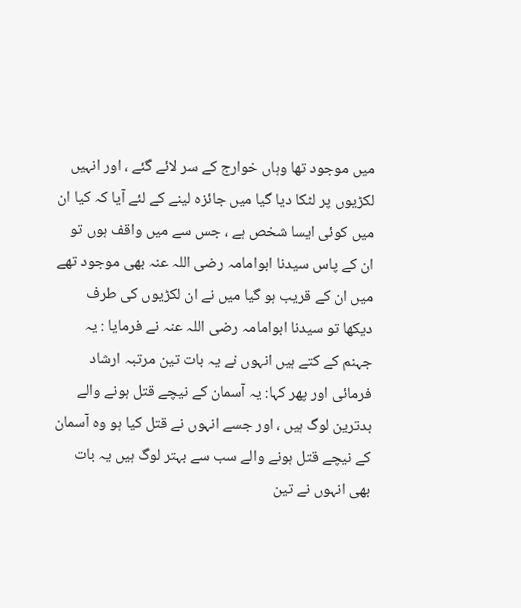میں موجود تھا وہاں خوارج کے سر لائے گئے ، اور انہیں لکڑیوں پر لٹکا دیا گیا میں جائزہ لینے کے لئے آیا کہ کیا ان میں کوئی ایسا شخص ہے ، جس سے میں واقف ہوں تو ان کے پاس سیدنا ابوامامہ رضی اللہ عنہ بھی موجود تھے میں ان کے قریب ہو گیا میں نے ان لکڑیوں کی طرف دیکھا تو سیدنا ابوامامہ رضی اللہ عنہ نے فرمایا : یہ جہنم کے کتے ہیں انہوں نے یہ بات تین مرتبہ ارشاد فرمائی اور پھر کہا: یہ آسمان کے نیچے قتل ہونے والے بدترین لوگ ہیں ، اور جسے انہوں نے قتل کیا ہو وہ آسمان کے نیچے قتل ہونے والے سب سے بہتر لوگ ہیں یہ بات بھی انہوں نے تین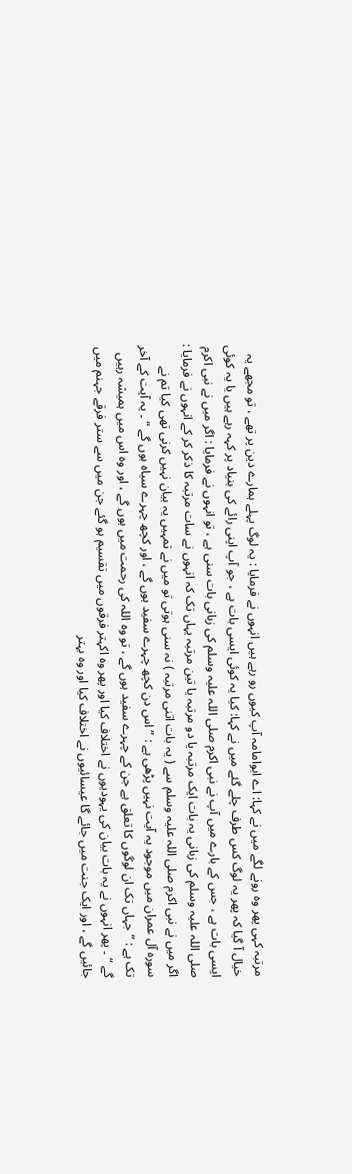مرتبہ کہی پھر وہ رونے لگے میں نے کہا: اے ابوامامہ آپ کیوں رو رہے ہیں انہوں نے فرمایا : یہ لوگ پہلے ہمارے دین پر تھے ، تو مجھے یہ خیال آ گیا کہ پھر یہ لوگ کس طرف چلے گئے میں نے کہا: کیا یہ کوئی ایسی بات ہے ، جو آپ اپنی رائے کی بنیاد پر کہہ رہے ہیں یا یہ کوئی ایسی بات ہے ، جس کے بارے میں آپ نے نبی اکرم صلی اللہ علیہ وسلم کی زبانی بات سنی ہے ، تو انہوں نے فرمایا : اگر میں نے نبی اکرم صلی اللہ علیہ وسلم کی زبانی یہ بات ایک مرتبہ یا دو مرتبہ یا تین مرتبہ یہاں تک کہ انہوں نے سات مرتبہ کا ذکر کر کے انہوں نے فرمایا : اگر میں نے نبی اکرم صلی اللہ علیہ وسلم سے ( یہ بات اتنی مرتبہ ) نہ سنی ہوتی تو میں نے تمہیں یہ بیان نہیں کرنی تھی کیا تم نے سورہ آل عمران میں موجود یہ آیت نہیں پڑھی ہے : ” اس دن کچھ چہرے سفید ہوں گے ، اور کچھ چہرے سیاہ ہوں گے “ ۔ یہ آیت کے آخر تک ہے : ” جہاں تک ان لوگوں کا تعلق ہے جن کے چہرے سفید ہوں گے ، تو وہ اللہ کی رحمت میں ہوں گے ، اور وہ اس میں ہمیشہ رہیں گے “ ۔ پھر انہوں نے یہ بات بیان کی یہودیوں نے اختلاف کیا اور پھر وہ اکہتر فرقوں میں تقسیم ہو گئے جن میں سے ستر فرقے جہنم میں جائیں گے ، اور ایک جنت میں جائے گا عیسائیوں نے اختلاف کیا اور وہ بہتر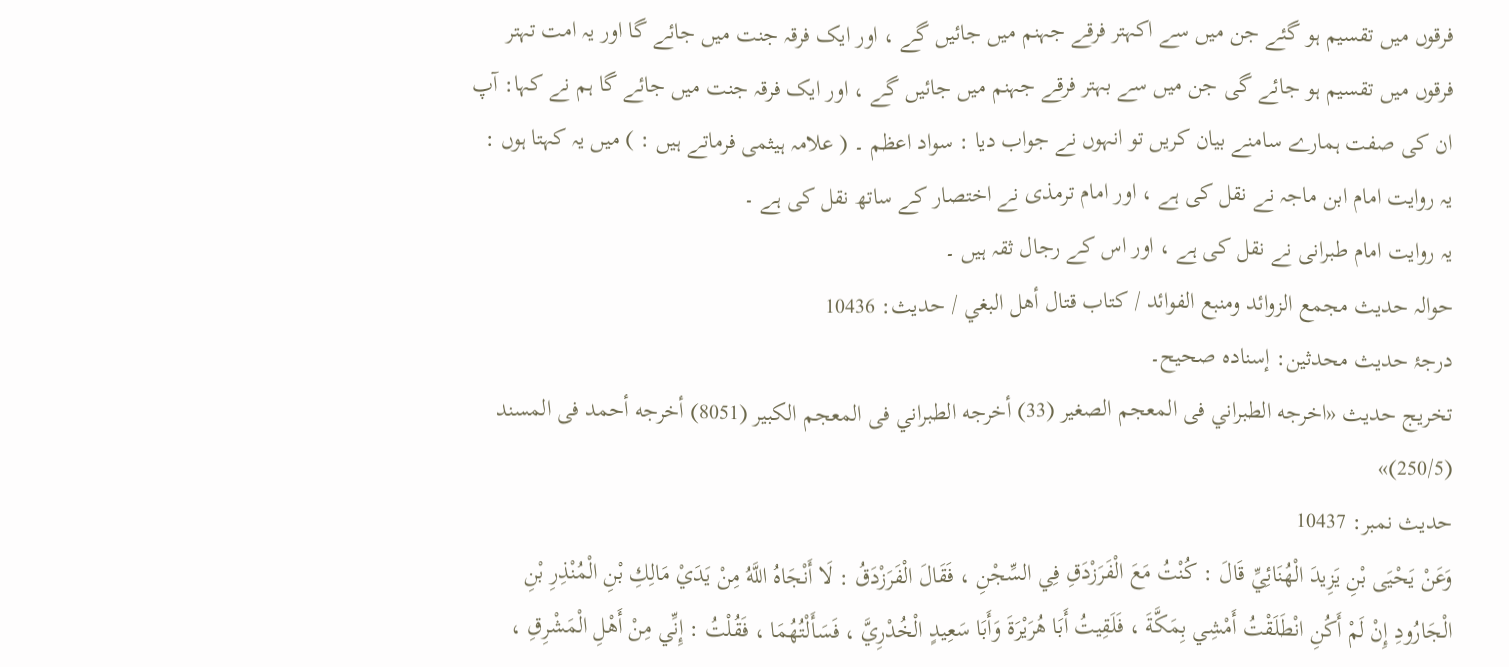فرقوں میں تقسیم ہو گئے جن میں سے اکہتر فرقے جہنم میں جائیں گے ، اور ایک فرقہ جنت میں جائے گا اور یہ امت تہتر فرقوں میں تقسیم ہو جائے گی جن میں سے بہتر فرقے جہنم میں جائیں گے ، اور ایک فرقہ جنت میں جائے گا ہم نے کہا: آپ ان کی صفت ہمارے سامنے بیان کریں تو انہوں نے جواب دیا : سواد اعظم ۔ ( علامہ ہیثمی فرماتے ہیں : ) میں یہ کہتا ہوں : یہ روایت امام ابن ماجہ نے نقل کی ہے ، اور امام ترمذی نے اختصار کے ساتھ نقل کی ہے ۔
یہ روایت امام طبرانی نے نقل کی ہے ، اور اس کے رجال ثقہ ہیں ۔
حوالہ حدیث مجمع الزوائد ومنبع الفوائد / كتاب قتال أهل البغي / حدیث: 10436
درجۂ حدیث محدثین: إسنادہ صحیح۔
تخریج حدیث «اخرجه الطبراني فى المعجم الصغير (33) أخرجه الطبراني فى المعجم الكبير (8051) أخرجه أحمد فى المسند (250/5)»
حدیث نمبر: 10437
وَعَنْ يَحْيَى بْنِ يَزِيدَ الْهُنَائِيِّ قَالَ : كُنْتُ مَعَ الْفَرَزْدَقِ فِي السِّجْنِ ، فَقَالَ الْفَرَزْدَقُ : لَا أَنْجَاهُ اللَّهُ مِنْ يَدَيْ مَالِكِ بْنِ الْمُنْذِرِ بْنِ الْجَارُودِ إِنْ لَمْ أَكُنِ انْطَلَقْتُ أَمْشِي بِمَكَّةَ ، فَلَقِيتُ أَبَا هُرَيْرَةَ وَأَبَا سَعِيدٍ الْخُدْرِيَّ ، فَسَأَلْتُهُمَا ، فَقُلْتُ : إِنِّي مِنْ أَهْلِ الْمَشْرِقِ ،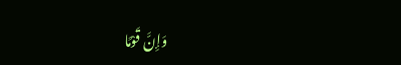وَإِنَّ قَوْمًا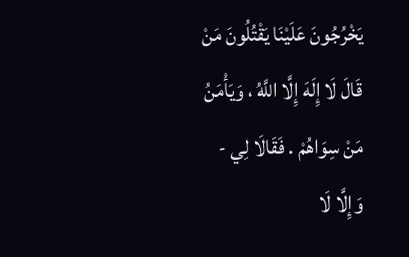يَخْرُجُونَ عَلَيْنَا يَقْتُلُونَ مَنْ قَالَ لَا إِلَهَ إِلَّا اللَّهُ ، وَيَأْمَنُ مَنْ سِوَاهُمْ . فَقَالَا لِي - وَإِلَّا لَا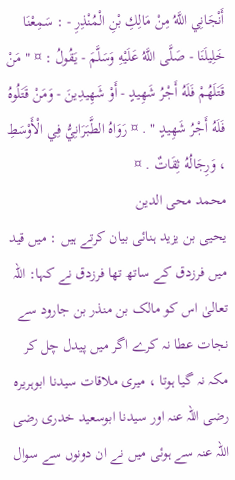أَنْجَانِي اللَّهُ مِنْ مَالِكِ بْنِ الْمُنْذِرِ - : سَمِعْنَا خَلِيلَنَا - صَلَّى اللَّهُ عَلَيْهِ وَسَلَّمَ - يَقُولُ : ¤ " مَنْ قَتَلَهُمْ فَلَهُ أَجْرُ شَهِيدٍ - أَوْ شَهِيدِينَ - وَمَنْ قَتَلُوهُ فَلَهُ أَجْرُ شَهِيدٍ " . ¤ رَوَاهُ الطَّبَرَانِيُّ فِي الْأَوْسَطِ ، وَرِجَالُهُ ثِقَاتٌ . ¤
محمد محی الدین
یحیی بن یزید ہنائی بیان کرتے ہیں : میں قید میں فرزدق کے ساتھ تھا فرزدق نے کہا: اللہ تعالیٰ اس کو مالک بن منذر بن جارود سے نجات عطا نہ کرے اگر میں پیدل چل کر مکہ نہ گیا ہوتا ، میری ملاقات سیدنا ابوہریرہ رضی اللہ عنہ اور سیدنا ابوسعید خدری رضی اللہ عنہ سے ہوئی میں نے ان دونوں سے سوال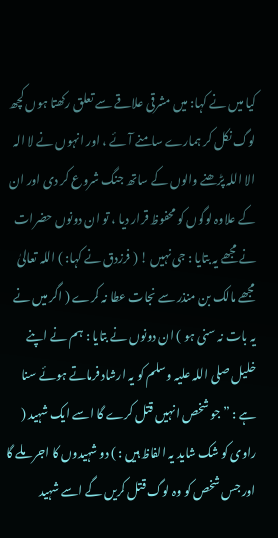کیا میں نے کہا: میں مشرقی علاقے سے تعلق رکھتا ہوں کچھ لوگ نکل کر ہمارے سامنے آئے ، اور انہوں نے لا الہ الا اللہ پڑھنے والوں کے ساتھ جنگ شروع کر دی اور ان کے علاوہ لوگوں کو محفوظ قرار دیا ، تو ان دونوں حضرات نے مجھے یہ بتایا : جی نہیں ! ( فرزدق نے کہا: ) اللہ تعالیٰ مجھے مالک بن منذر سے نجات عطا نہ کرے ( اگر میں نے یہ بات نہ سنی ہو ) ان دونوں نے بتایا : ہم نے اپنے خلیل صلی اللہ علیہ وسلم کو یہ ارشاد فرماتے ہوئے سنا ہے : ” جو شخص انہیں قتل کرے گا اسے ایک شہید ( راوی کو شک شاید یہ الفاظ ہیں : ) دو شہیدوں کا اجر ملے گا اور جس شخص کو وہ لوگ قتل کریں گے اسے شہید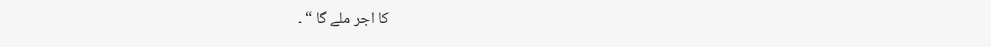کا اجر ملے گا “ ۔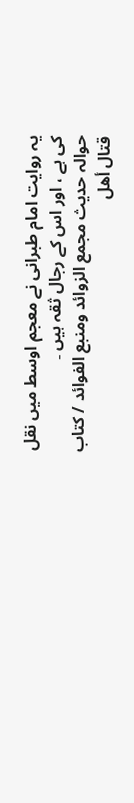یہ روایت امام طبرانی نے معجم اوسط میں نقل کی ہے ، اور اس کے رجال ثقہ ہیں ۔
حوالہ حدیث مجمع الزوائد ومنبع الفوائد / كتاب قتال أهل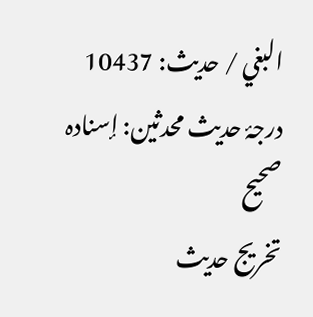البغي / حدیث: 10437
درجۂ حدیث محدثین: إسنادہ صحیح
تخریج حدیث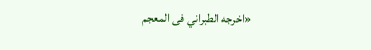«اخرجه الطبراني فى المعجم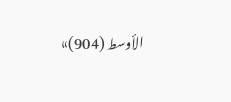الأوسط (904)»